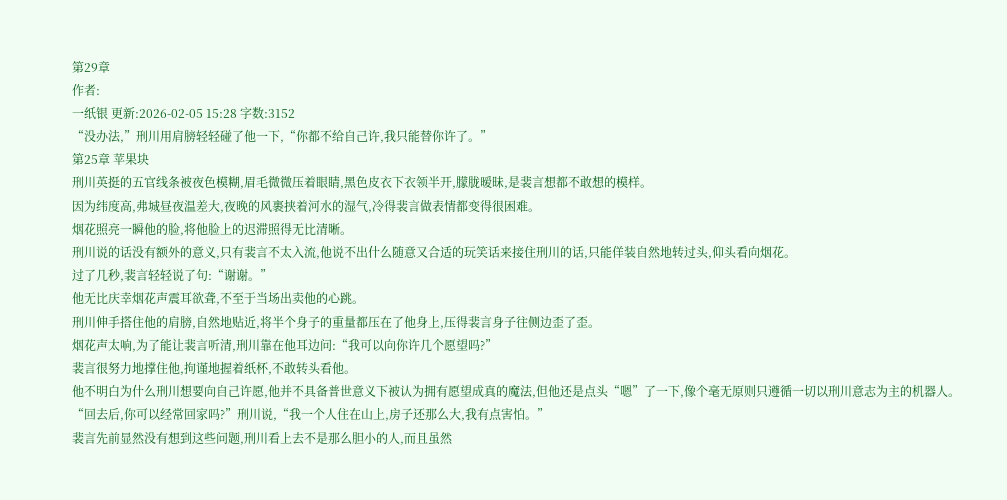第29章
作者:
一纸银 更新:2026-02-05 15:28 字数:3152
“没办法,”刑川用肩膀轻轻碰了他一下,“你都不给自己许,我只能替你许了。”
第25章 苹果块
刑川英挺的五官线条被夜色模糊,眉毛微微压着眼睛,黑色皮衣下衣领半开,朦胧暧昧,是裴言想都不敢想的模样。
因为纬度高,弗城昼夜温差大,夜晚的风裹挟着河水的湿气,冷得裴言做表情都变得很困难。
烟花照亮一瞬他的脸,将他脸上的迟滞照得无比清晰。
刑川说的话没有额外的意义,只有裴言不太入流,他说不出什么随意又合适的玩笑话来接住刑川的话,只能佯装自然地转过头,仰头看向烟花。
过了几秒,裴言轻轻说了句:“谢谢。”
他无比庆幸烟花声震耳欲聋,不至于当场出卖他的心跳。
刑川伸手搭住他的肩膀,自然地贴近,将半个身子的重量都压在了他身上,压得裴言身子往侧边歪了歪。
烟花声太响,为了能让裴言听清,刑川靠在他耳边问:“我可以向你许几个愿望吗?”
裴言很努力地撑住他,拘谨地握着纸杯,不敢转头看他。
他不明白为什么刑川想要向自己许愿,他并不具备普世意义下被认为拥有愿望成真的魔法,但他还是点头“嗯”了一下,像个毫无原则只遵循一切以刑川意志为主的机器人。
“回去后,你可以经常回家吗?”刑川说,“我一个人住在山上,房子还那么大,我有点害怕。”
裴言先前显然没有想到这些问题,刑川看上去不是那么胆小的人,而且虽然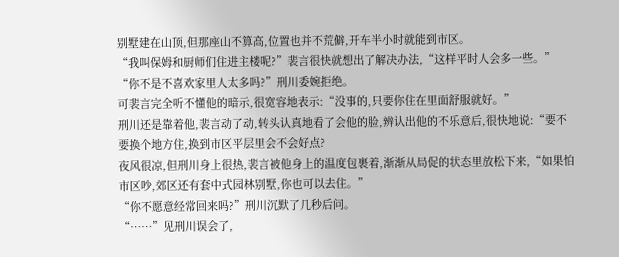别墅建在山顶,但那座山不算高,位置也并不荒僻,开车半小时就能到市区。
“我叫保姆和厨师们住进主楼呢?”裴言很快就想出了解决办法,“这样平时人会多一些。”
“你不是不喜欢家里人太多吗?”刑川委婉拒绝。
可裴言完全听不懂他的暗示,很宽容地表示:“没事的,只要你住在里面舒服就好。”
刑川还是靠着他,裴言动了动,转头认真地看了会他的脸,辨认出他的不乐意后,很快地说:“要不要换个地方住,换到市区平层里会不会好点?
夜风很凉,但刑川身上很热,裴言被他身上的温度包裹着,渐渐从局促的状态里放松下来,“如果怕市区吵,郊区还有套中式园林别墅,你也可以去住。”
“你不愿意经常回来吗?”刑川沉默了几秒后问。
“……”见刑川误会了,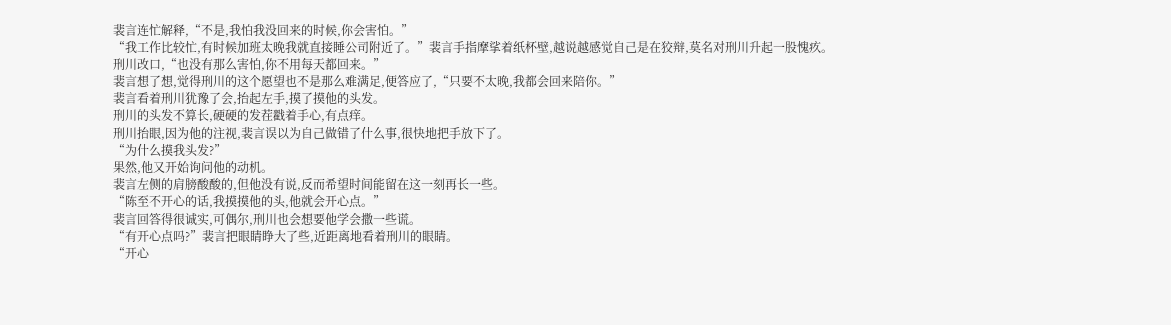裴言连忙解释,“不是,我怕我没回来的时候,你会害怕。”
“我工作比较忙,有时候加班太晚我就直接睡公司附近了。”裴言手指摩挲着纸杯壁,越说越感觉自己是在狡辩,莫名对刑川升起一股愧疚。
刑川改口,“也没有那么害怕,你不用每天都回来。”
裴言想了想,觉得刑川的这个愿望也不是那么难满足,便答应了,“只要不太晚,我都会回来陪你。”
裴言看着刑川犹豫了会,抬起左手,摸了摸他的头发。
刑川的头发不算长,硬硬的发茬戳着手心,有点痒。
刑川抬眼,因为他的注视,裴言误以为自己做错了什么事,很快地把手放下了。
“为什么摸我头发?”
果然,他又开始询问他的动机。
裴言左侧的肩膀酸酸的,但他没有说,反而希望时间能留在这一刻再长一些。
“陈至不开心的话,我摸摸他的头,他就会开心点。”
裴言回答得很诚实,可偶尔,刑川也会想要他学会撒一些谎。
“有开心点吗?”裴言把眼睛睁大了些,近距离地看着刑川的眼睛。
“开心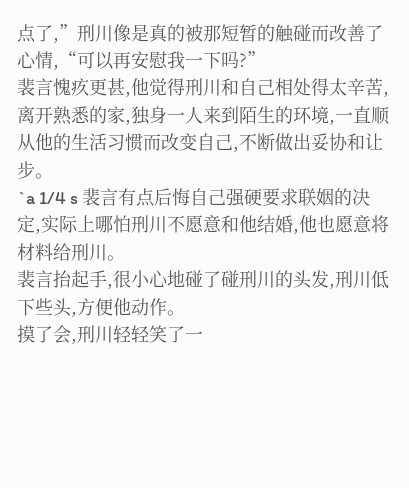点了,”刑川像是真的被那短暂的触碰而改善了心情,“可以再安慰我一下吗?”
裴言愧疚更甚,他觉得刑川和自己相处得太辛苦,离开熟悉的家,独身一人来到陌生的环境,一直顺从他的生活习惯而改变自己,不断做出妥协和让步。
`a 1/4 s 裴言有点后悔自己强硬要求联姻的决定,实际上哪怕刑川不愿意和他结婚,他也愿意将材料给刑川。
裴言抬起手,很小心地碰了碰刑川的头发,刑川低下些头,方便他动作。
摸了会,刑川轻轻笑了一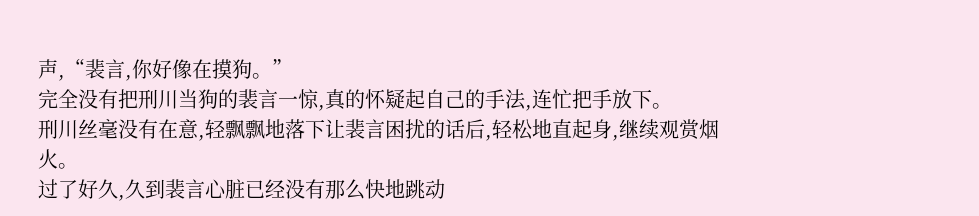声,“裴言,你好像在摸狗。”
完全没有把刑川当狗的裴言一惊,真的怀疑起自己的手法,连忙把手放下。
刑川丝毫没有在意,轻飘飘地落下让裴言困扰的话后,轻松地直起身,继续观赏烟火。
过了好久,久到裴言心脏已经没有那么快地跳动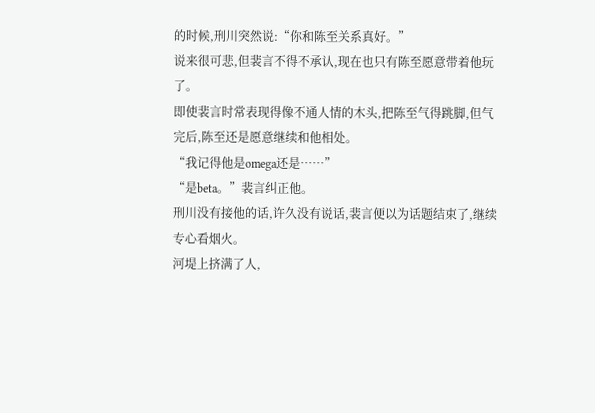的时候,刑川突然说:“你和陈至关系真好。”
说来很可悲,但裴言不得不承认,现在也只有陈至愿意带着他玩了。
即使裴言时常表现得像不通人情的木头,把陈至气得跳脚,但气完后,陈至还是愿意继续和他相处。
“我记得他是omega还是……”
“是beta。”裴言纠正他。
刑川没有接他的话,许久没有说话,裴言便以为话题结束了,继续专心看烟火。
河堤上挤满了人,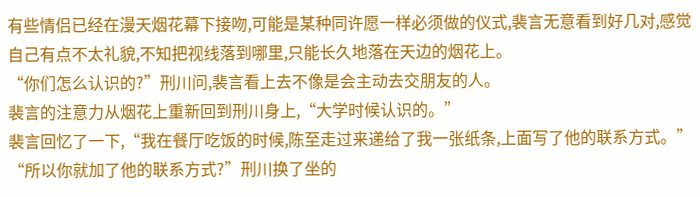有些情侣已经在漫天烟花幕下接吻,可能是某种同许愿一样必须做的仪式,裴言无意看到好几对,感觉自己有点不太礼貌,不知把视线落到哪里,只能长久地落在天边的烟花上。
“你们怎么认识的?”刑川问,裴言看上去不像是会主动去交朋友的人。
裴言的注意力从烟花上重新回到刑川身上,“大学时候认识的。”
裴言回忆了一下,“我在餐厅吃饭的时候,陈至走过来递给了我一张纸条,上面写了他的联系方式。”
“所以你就加了他的联系方式?”刑川换了坐的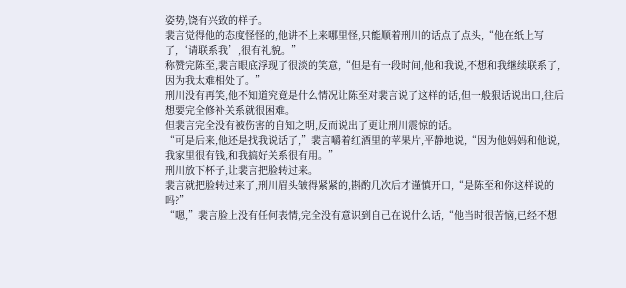姿势,饶有兴致的样子。
裴言觉得他的态度怪怪的,他讲不上来哪里怪,只能顺着刑川的话点了点头,“他在纸上写了,‘请联系我’,很有礼貌。”
称赞完陈至,裴言眼底浮现了很淡的笑意,“但是有一段时间,他和我说,不想和我继续联系了,因为我太难相处了。”
刑川没有再笑,他不知道究竟是什么情况让陈至对裴言说了这样的话,但一般狠话说出口,往后想要完全修补关系就很困难。
但裴言完全没有被伤害的自知之明,反而说出了更让刑川震惊的话。
“可是后来,他还是找我说话了,”裴言嚼着红酒里的苹果片,平静地说,“因为他妈妈和他说,我家里很有钱,和我搞好关系很有用。”
刑川放下杯子,让裴言把脸转过来。
裴言就把脸转过来了,刑川眉头皱得紧紧的,斟酌几次后才谨慎开口,“是陈至和你这样说的吗?”
“嗯,”裴言脸上没有任何表情,完全没有意识到自己在说什么话,“他当时很苦恼,已经不想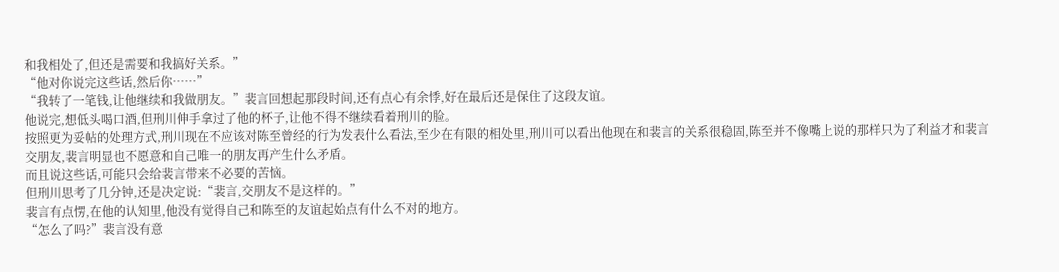和我相处了,但还是需要和我搞好关系。”
“他对你说完这些话,然后你……”
“我转了一笔钱,让他继续和我做朋友。”裴言回想起那段时间,还有点心有余悸,好在最后还是保住了这段友谊。
他说完,想低头喝口酒,但刑川伸手拿过了他的杯子,让他不得不继续看着刑川的脸。
按照更为妥帖的处理方式,刑川现在不应该对陈至曾经的行为发表什么看法,至少在有限的相处里,刑川可以看出他现在和裴言的关系很稳固,陈至并不像嘴上说的那样只为了利益才和裴言交朋友,裴言明显也不愿意和自己唯一的朋友再产生什么矛盾。
而且说这些话,可能只会给裴言带来不必要的苦恼。
但刑川思考了几分钟,还是决定说:“裴言,交朋友不是这样的。”
裴言有点愣,在他的认知里,他没有觉得自己和陈至的友谊起始点有什么不对的地方。
“怎么了吗?”裴言没有意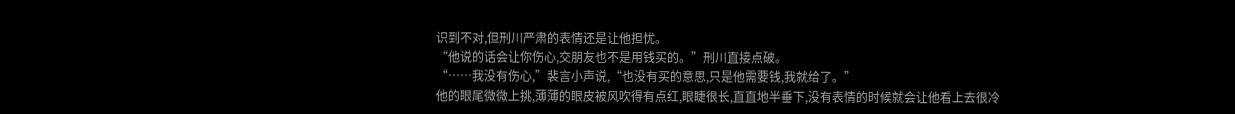识到不对,但刑川严肃的表情还是让他担忧。
“他说的话会让你伤心,交朋友也不是用钱买的。”刑川直接点破。
“……我没有伤心,”裴言小声说,“也没有买的意思,只是他需要钱,我就给了。”
他的眼尾微微上挑,薄薄的眼皮被风吹得有点红,眼睫很长,直直地半垂下,没有表情的时候就会让他看上去很冷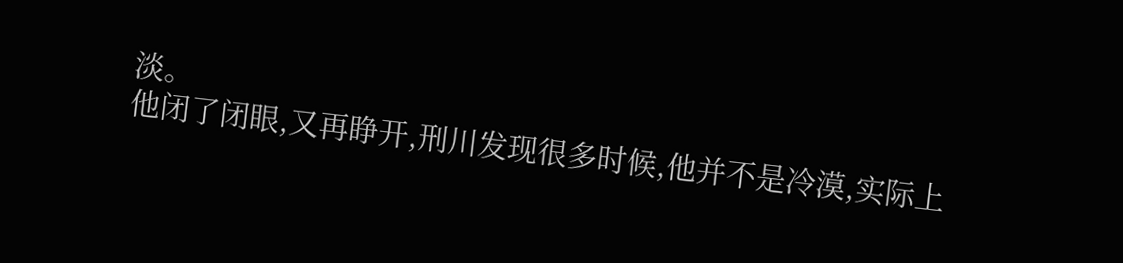淡。
他闭了闭眼,又再睁开,刑川发现很多时候,他并不是冷漠,实际上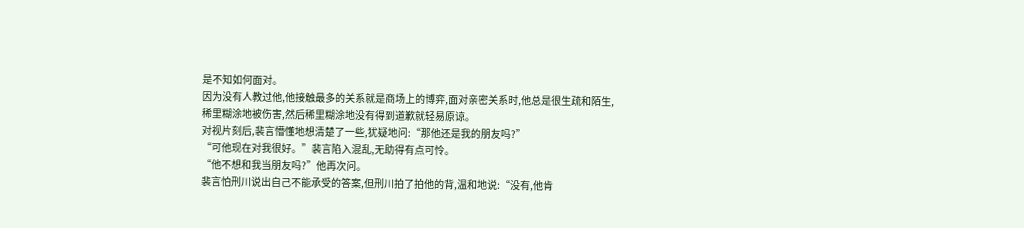是不知如何面对。
因为没有人教过他,他接触最多的关系就是商场上的博弈,面对亲密关系时,他总是很生疏和陌生,稀里糊涂地被伤害,然后稀里糊涂地没有得到道歉就轻易原谅。
对视片刻后,裴言懵懂地想清楚了一些,犹疑地问:“那他还是我的朋友吗?”
“可他现在对我很好。”裴言陷入混乱,无助得有点可怜。
“他不想和我当朋友吗?”他再次问。
裴言怕刑川说出自己不能承受的答案,但刑川拍了拍他的背,温和地说:“没有,他肯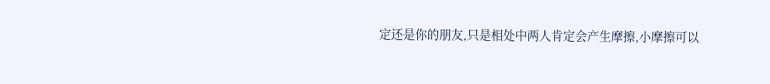定还是你的朋友,只是相处中两人肯定会产生摩擦,小摩擦可以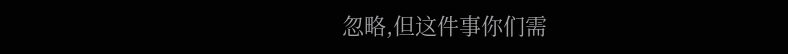忽略,但这件事你们需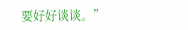要好好谈谈。”